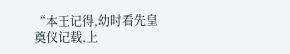“本王记得,幼时看先皇奠仪记载,上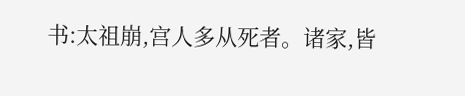书:太祖崩,宫人多从死者。诸家,皆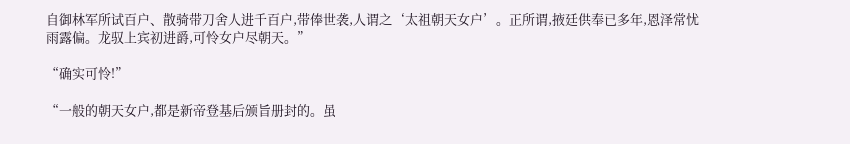自御林军所试百户、散骑带刀舍人进千百户,带俸世袭,人谓之‘太祖朝天女户’。正所谓,掖廷供奉已多年,恩泽常忧雨露偏。龙驭上宾初进爵,可怜女户尽朝天。”

“确实可怜!”

“一般的朝天女户,都是新帝登基后颁旨册封的。虽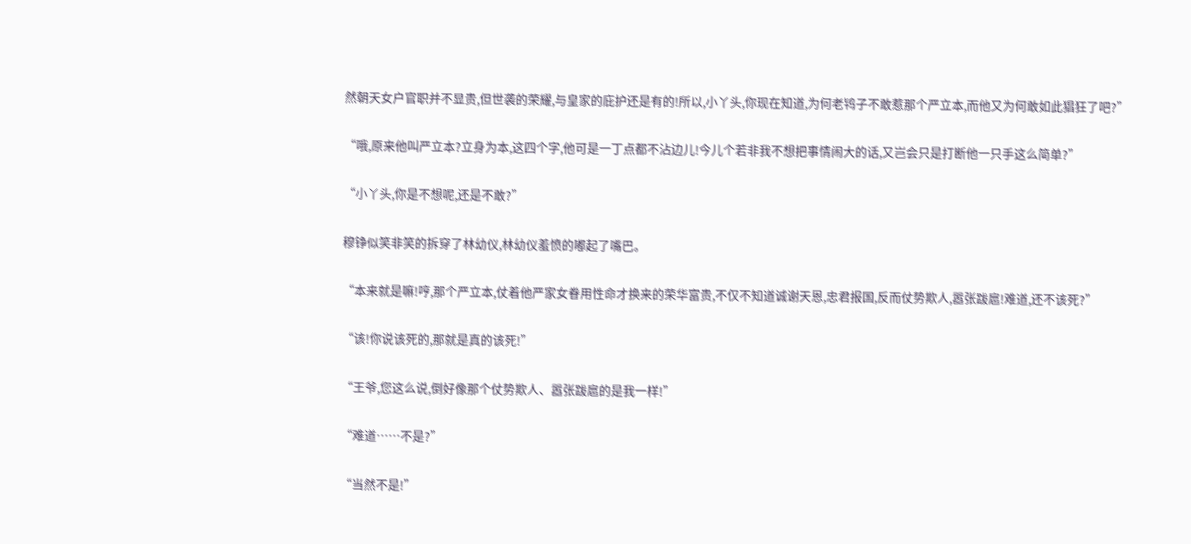然朝天女户官职并不显贵,但世袭的荣耀,与皇家的庇护还是有的!所以,小丫头,你现在知道,为何老鸨子不敢惹那个严立本,而他又为何敢如此猖狂了吧?”

“哦,原来他叫严立本?立身为本,这四个字,他可是一丁点都不沾边儿!今儿个若非我不想把事情闹大的话,又岂会只是打断他一只手这么简单?”

“小丫头,你是不想呢,还是不敢?”

穆铮似笑非笑的拆穿了林幼仪,林幼仪羞愤的嘟起了嘴巴。

“本来就是嘛!哼,那个严立本,仗着他严家女眷用性命才换来的荣华富贵,不仅不知道诚谢天恩,忠君报国,反而仗势欺人,嚣张跋扈!难道,还不该死?”

“该!你说该死的,那就是真的该死!”

“王爷,您这么说,倒好像那个仗势欺人、嚣张跋扈的是我一样!”

“难道……不是?”

“当然不是!”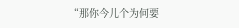“那你今儿个为何要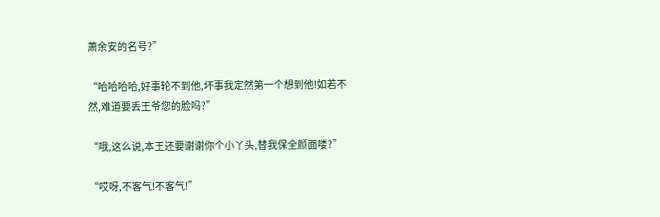萧余安的名号?”

“哈哈哈哈,好事轮不到他,坏事我定然第一个想到他!如若不然,难道要丢王爷您的脸吗?”

“哦,这么说,本王还要谢谢你个小丫头,替我保全颜面喽?”

“哎呀,不客气!不客气!”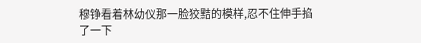穆铮看着林幼仪那一脸狡黠的模样,忍不住伸手掐了一下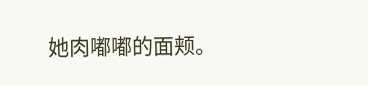她肉嘟嘟的面颊。